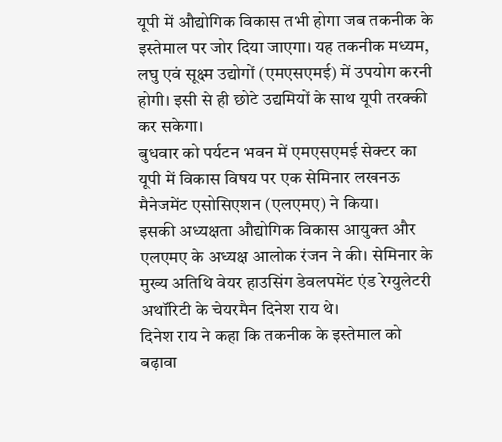यूपी में औद्योगिक विकास तभी होगा जब तकनीक के इस्तेमाल पर जोर दिया जाएगा। यह तकनीक मध्यम, लघु एवं सूक्ष्म उद्योगों (एमएसएमई) में उपयोग करनी होगी। इसी से ही छोटे उद्यमियों के साथ यूपी तरक्की कर सकेगा।
बुधवार को पर्यटन भवन में एमएसएमई सेक्टर का यूपी में विकास विषय पर एक सेमिनार लखनऊ मैनेजमेंट एसोसिएशन (एलएमए) ने किया।
इसकी अध्यक्षता औद्योगिक विकास आयुक्त और एलएमए के अध्यक्ष आलोक रंजन ने की। सेमिनार के मुख्य अतिथि वेयर हाउसिंग डेवलपमेंट एंड रेग्युलेटरी अथॉरिटी के चेयरमैन दिनेश राय थे।
दिनेश राय ने कहा कि तकनीक के इस्तेमाल को बढ़ावा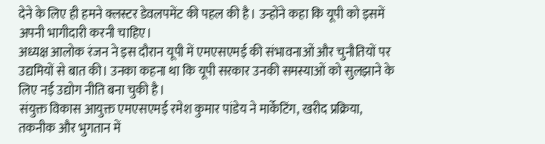देने के लिए ही हमने क्लस्टर डेवलपमेंट की पहल की है। उन्होंने कहा कि यूपी को इसमें अपनी भागीदारी करनी चाहिए।
अध्यक्ष आलोक रंजन ने इस दौरान यूपी में एमएसएमई की संभावनाओं और चुनौतियों पर उद्यमियों से बात की। उनका कहना था कि यूपी सरकार उनकी समस्याओं को सुलझाने के लिए नई उद्योग नीति बना चुकी है।
संयुक्त विकास आयुक्त एमएसएमई रमेश कुमार पांडेय ने मार्केटिंग, खरीद प्रक्रिया, तकनीक और भुगतान में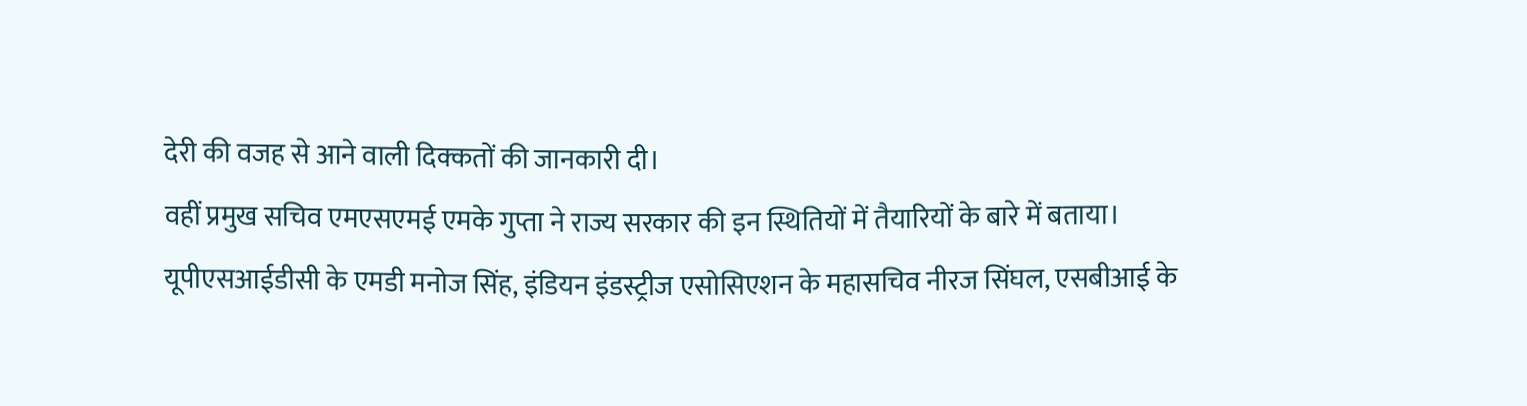देरी की वजह से आने वाली दिक्कतों की जानकारी दी।
वहीं प्रमुख सचिव एमएसएमई एमके गुप्ता ने राज्य सरकार की इन स्थितियों में तैयारियों के बारे में बताया।
यूपीएसआईडीसी के एमडी मनोज सिंह, इंडियन इंडस्ट्रीज एसोसिएशन के महासचिव नीरज सिंघल, एसबीआई के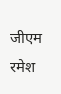जीएम रमेश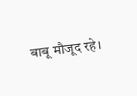बाबू मौजूद रहे।